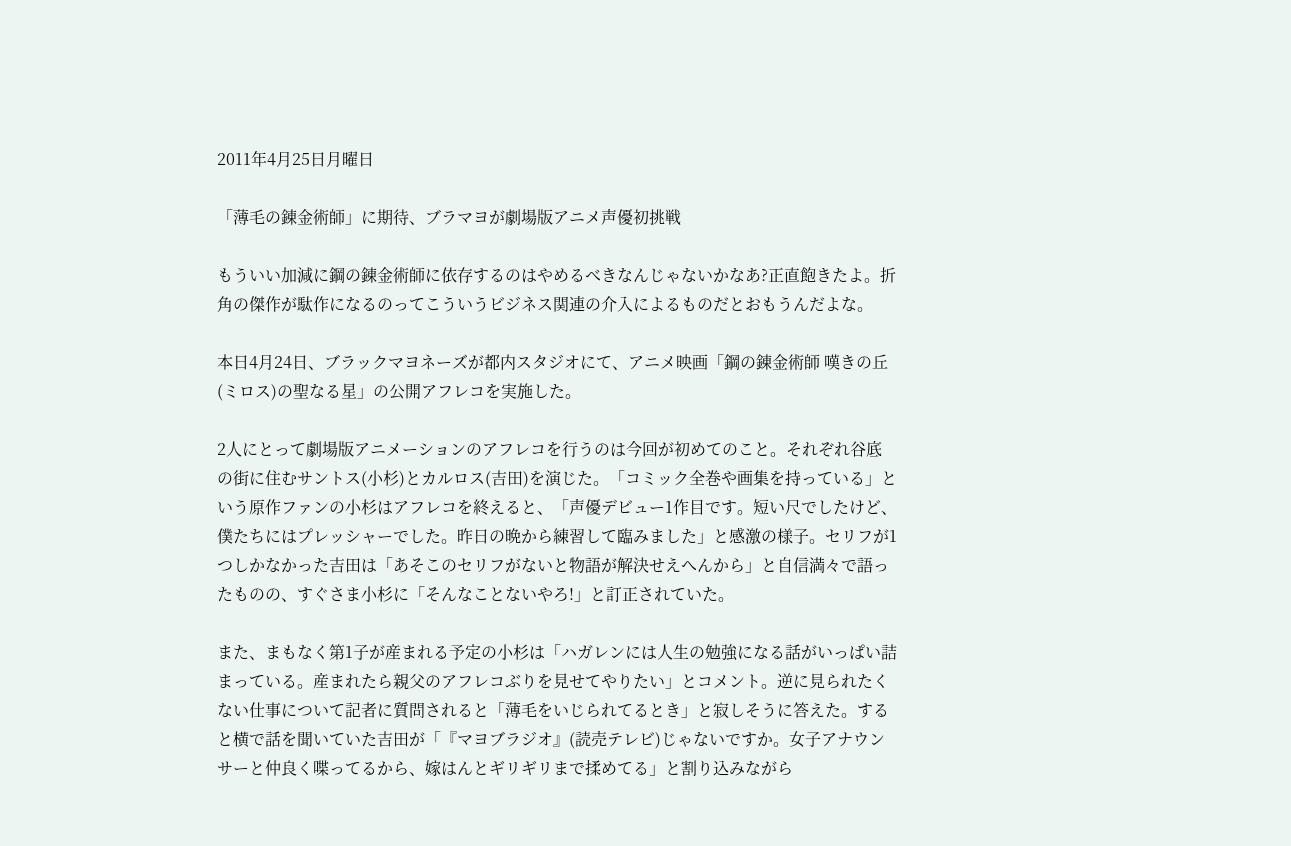2011年4月25日月曜日

「薄毛の錬金術師」に期待、ブラマヨが劇場版アニメ声優初挑戦

もういい加減に鋼の錬金術師に依存するのはやめるべきなんじゃないかなあ?正直飽きたよ。折角の傑作が駄作になるのってこういうビジネス関連の介入によるものだとおもうんだよな。

本日4月24日、ブラックマヨネーズが都内スタジオにて、アニメ映画「鋼の錬金術師 嘆きの丘(ミロス)の聖なる星」の公開アフレコを実施した。

2人にとって劇場版アニメーションのアフレコを行うのは今回が初めてのこと。それぞれ谷底の街に住むサントス(小杉)とカルロス(吉田)を演じた。「コミック全巻や画集を持っている」という原作ファンの小杉はアフレコを終えると、「声優デビュー1作目です。短い尺でしたけど、僕たちにはプレッシャーでした。昨日の晩から練習して臨みました」と感激の様子。セリフが1つしかなかった吉田は「あそこのセリフがないと物語が解決せえへんから」と自信満々で語ったものの、すぐさま小杉に「そんなことないやろ!」と訂正されていた。

また、まもなく第1子が産まれる予定の小杉は「ハガレンには人生の勉強になる話がいっぱい詰まっている。産まれたら親父のアフレコぶりを見せてやりたい」とコメント。逆に見られたくない仕事について記者に質問されると「薄毛をいじられてるとき」と寂しそうに答えた。すると横で話を聞いていた吉田が「『マヨブラジオ』(読売テレビ)じゃないですか。女子アナウンサーと仲良く喋ってるから、嫁はんとギリギリまで揉めてる」と割り込みながら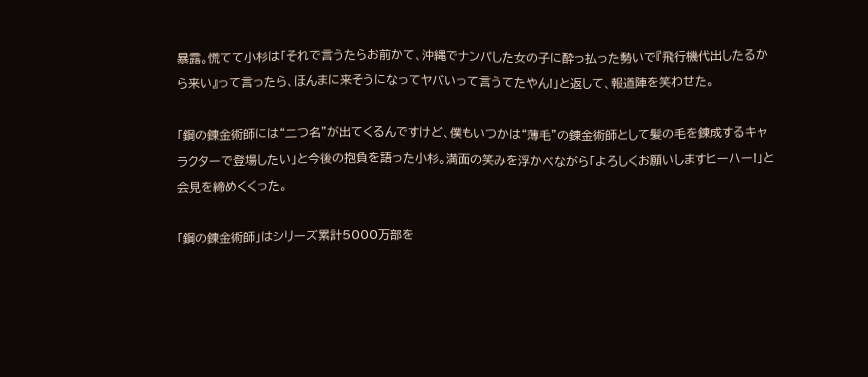暴露。慌てて小杉は「それで言うたらお前かて、沖縄でナンパした女の子に酔っ払った勢いで『飛行機代出したるから来い』って言ったら、ほんまに来そうになってヤバいって言うてたやん!」と返して、報道陣を笑わせた。

「鋼の錬金術師には“二つ名”が出てくるんですけど、僕もいつかは“薄毛”の錬金術師として髪の毛を錬成するキャラクターで登場したい」と今後の抱負を語った小杉。満面の笑みを浮かべながら「よろしくお願いしますヒーハー!」と会見を締めくくった。

「鋼の錬金術師」はシリーズ累計5000万部を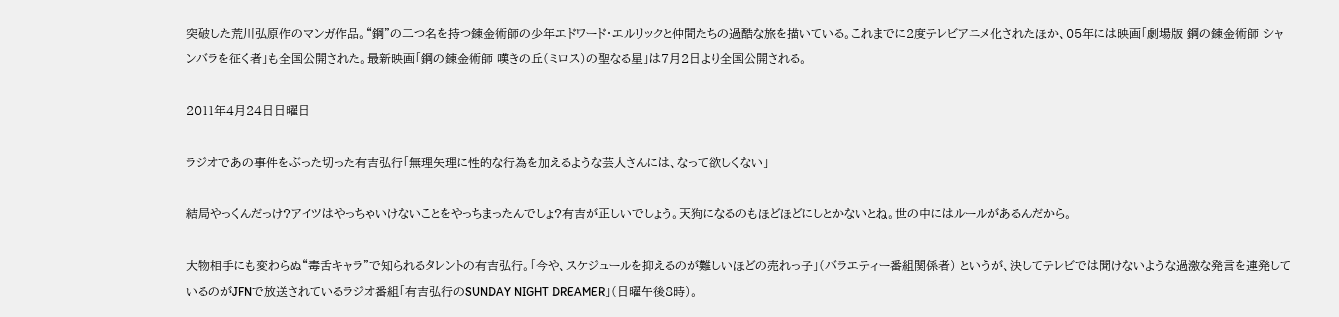突破した荒川弘原作のマンガ作品。“鋼”の二つ名を持つ錬金術師の少年エドワード・エルリックと仲間たちの過酷な旅を描いている。これまでに2度テレビアニメ化されたほか、05年には映画「劇場版 鋼の錬金術師 シャンバラを征く者」も全国公開された。最新映画「鋼の錬金術師 嘆きの丘(ミロス)の聖なる星」は7月2日より全国公開される。

2011年4月24日日曜日

ラジオであの事件をぶった切った有吉弘行「無理矢理に性的な行為を加えるような芸人さんには、なって欲しくない」

結局やっくんだっけ?アイツはやっちゃいけないことをやっちまったんでしょ?有吉が正しいでしょう。天狗になるのもほどほどにしとかないとね。世の中にはルールがあるんだから。

大物相手にも変わらぬ“毒舌キャラ”で知られるタレントの有吉弘行。「今や、スケジュールを抑えるのが難しいほどの売れっ子」(バラエティー番組関係者) というが、決してテレビでは聞けないような過激な発言を連発しているのがJFNで放送されているラジオ番組「有吉弘行のSUNDAY NIGHT DREAMER」(日曜午後8時)。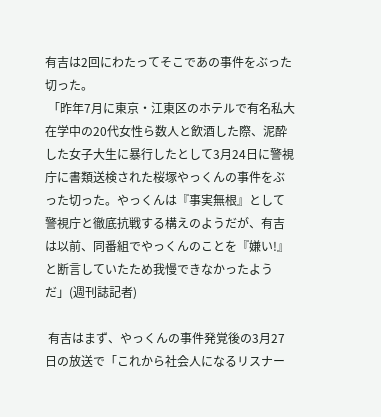有吉は2回にわたってそこであの事件をぶった切った。
 「昨年7月に東京・江東区のホテルで有名私大在学中の20代女性ら数人と飲酒した際、泥酔した女子大生に暴行したとして3月24日に警視庁に書類送検された桜塚やっくんの事件をぶった切った。やっくんは『事実無根』として警視庁と徹底抗戦する構えのようだが、有吉は以前、同番組でやっくんのことを『嫌い!』と断言していたため我慢できなかったようだ」(週刊誌記者)

 有吉はまず、やっくんの事件発覚後の3月27日の放送で「これから社会人になるリスナー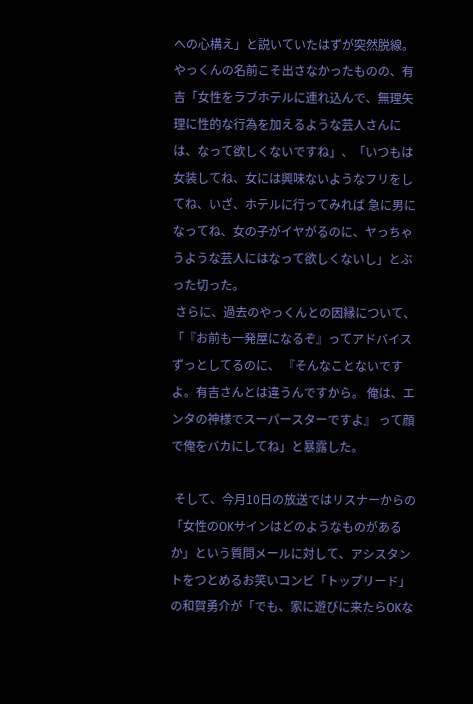への心構え」と説いていたはずが突然脱線。やっくんの名前こそ出さなかったものの、有吉「女性をラブホテルに連れ込んで、無理矢理に性的な行為を加えるような芸人さんには、なって欲しくないですね」、「いつもは女装してね、女には興味ないようなフリをしてね、いざ、ホテルに行ってみれば 急に男になってね、女の子がイヤがるのに、ヤっちゃうような芸人にはなって欲しくないし」とぶった切った。
 さらに、過去のやっくんとの因縁について、「『お前も一発屋になるぞ』ってアドバイスずっとしてるのに、 『そんなことないですよ。有吉さんとは違うんですから。 俺は、エンタの神様でスーパースターですよ』 って顔で俺をバカにしてね」と暴露した。

 そして、今月10日の放送ではリスナーからの「女性のOKサインはどのようなものがあるか」という質問メールに対して、アシスタントをつとめるお笑いコンビ「トップリード」の和賀勇介が「でも、家に遊びに来たらOKな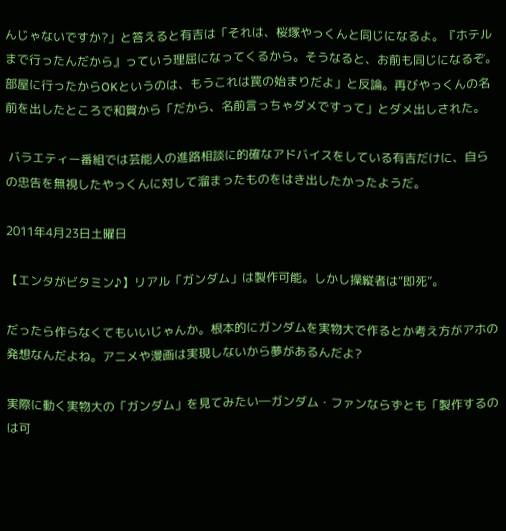んじゃないですか?」と答えると有吉は「それは、桜塚やっくんと同じになるよ。『ホテルまで行ったんだから』っていう理屈になってくるから。そうなると、お前も同じになるぞ。部屋に行ったからOKというのは、もうこれは罠の始まりだよ」と反論。再びやっくんの名前を出したところで和賀から「だから、名前言っちゃダメですって」とダメ出しされた。

 バラエティー番組では芸能人の進路相談に的確なアドバイスをしている有吉だけに、自らの忠告を無視したやっくんに対して溜まったものをはき出したかったようだ。

2011年4月23日土曜日

【エンタがビタミン♪】リアル「ガンダム」は製作可能。しかし操縦者は“即死”。

だったら作らなくてもいいじゃんか。根本的にガンダムを実物大で作るとか考え方がアホの発想なんだよね。アニメや漫画は実現しないから夢があるんだよ?

実際に動く実物大の「ガンダム」を見てみたい―ガンダム・ファンならずとも「製作するのは可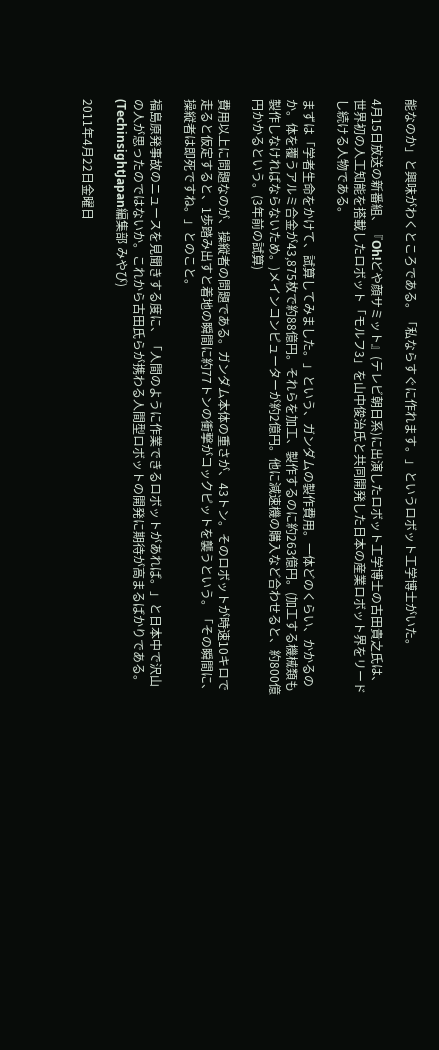能なのか」と興味がわくところである。「私ならすぐに作れます。」というロボット工学博士がいた。

4月15日放送の新番組、『Oh!どや顔サミット』(テレビ朝日系)に出演したロボット工学博士の古田貴之氏は、世界初の人工知能を搭載したロボット「モルフ3」を山中俊治氏と共同開発した日本の産業ロボット界をリードし続ける人物である。

まずは「学者生命をかけて、試算してみました。」という、ガンダムの製作費用。一体どのくらい、かかるのか。体を覆うアルミ合金が43,875枚で約88億円。それらを加工、製作するのに約263億円。(加工する機械類も製作しなければならないため。)メインコンピューターが約2億円。他に減速機の購入など合わせると、約800億円かかるという。(3年前の試算)

費用以上に問題なのが、操縦者の問題である。ガンダム本体の重さが、43トン。そのロボットが時速10キロで走ると仮定すると、1歩踏み出すと着地の瞬間に約77トンの衝撃がコックピットを襲うという。「その瞬間に、操縦者は即死ですね。」とのこと。

福島原発事故のニュースを見聞きする度に、「人間のように作業できるロボットがあれば。」と日本中で沢山の人が思ったのではないか。これから古田氏らが携わる人間型ロボットの開発に期待が高まるばかりである。
(TechinsightJapan編集部 みやび)

2011年4月22日金曜日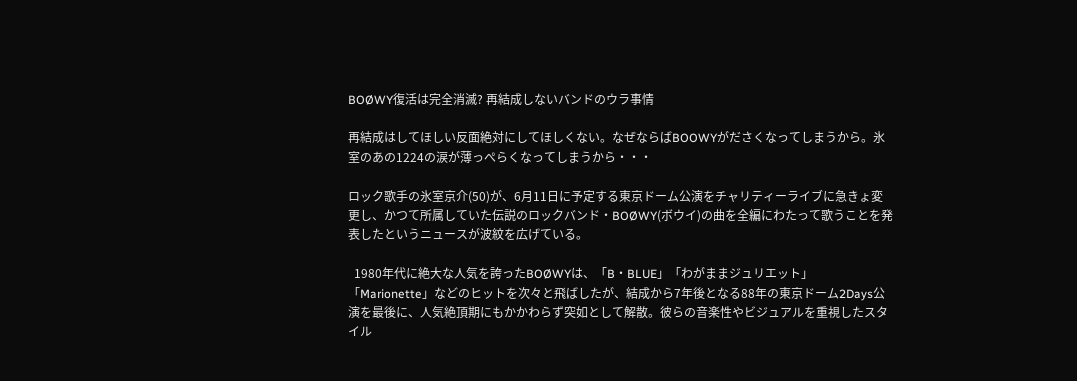BOØWY復活は完全消滅? 再結成しないバンドのウラ事情

再結成はしてほしい反面絶対にしてほしくない。なぜならばBOOWYがださくなってしまうから。氷室のあの1224の涙が薄っぺらくなってしまうから・・・

ロック歌手の氷室京介(50)が、6月11日に予定する東京ドーム公演をチャリティーライブに急きょ変更し、かつて所属していた伝説のロックバンド・BOØWY(ボウイ)の曲を全編にわたって歌うことを発表したというニュースが波紋を広げている。

  1980年代に絶大な人気を誇ったBOØWYは、「B・BLUE」「わがままジュリエット」「Marionette」などのヒットを次々と飛ばしたが、結成から7年後となる88年の東京ドーム2Days公演を最後に、人気絶頂期にもかかわらず突如として解散。彼らの音楽性やビジュアルを重視したスタイル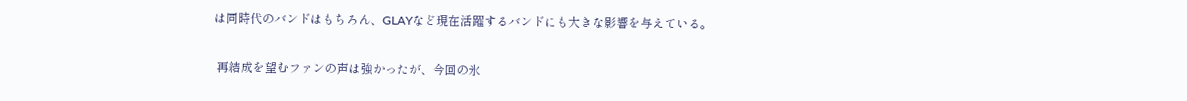は同時代のバンドはもちろん、GLAYなど現在活躍するバンドにも大きな影響を与えている。

 再結成を望むファンの声は強かったが、今回の氷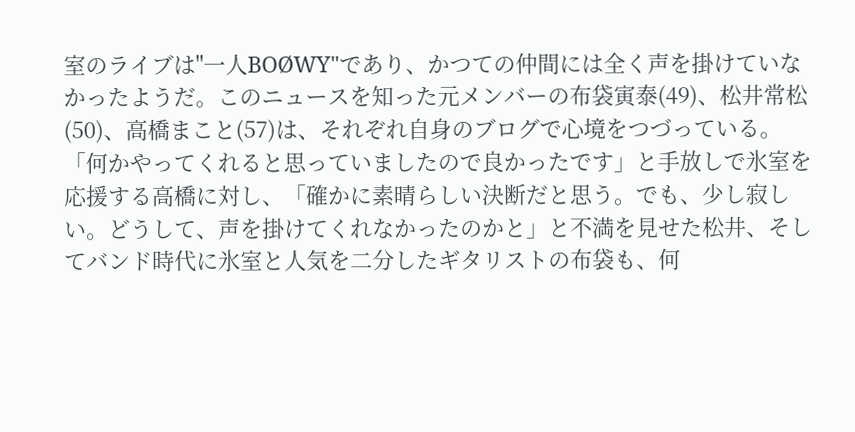室のライブは"一人BOØWY"であり、かつての仲間には全く声を掛けていなかったようだ。このニュースを知った元メンバーの布袋寅泰(49)、松井常松(50)、高橋まこと(57)は、それぞれ自身のブログで心境をつづっている。「何かやってくれると思っていましたので良かったです」と手放しで氷室を応援する高橋に対し、「確かに素晴らしい決断だと思う。でも、少し寂しい。どうして、声を掛けてくれなかったのかと」と不満を見せた松井、そしてバンド時代に氷室と人気を二分したギタリストの布袋も、何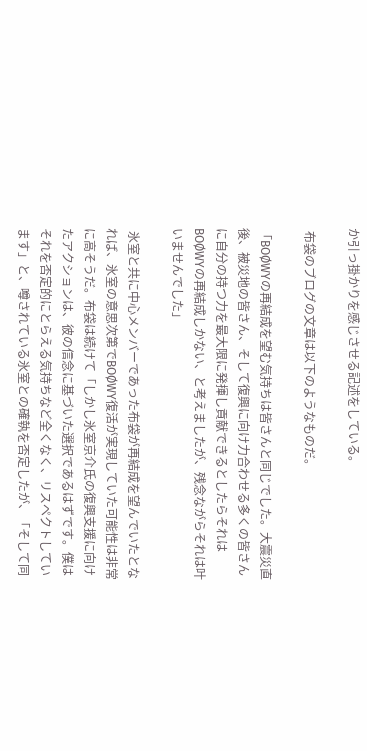か引っ掛かりを感じさせる記述をしている。

 布袋のブログの文章は以下のようなものだ。

「BOØWYの再結成を望む気持ちは皆さんと同じでした。大震災直後、被災地の皆さん、そして復興に向け力合わせる多くの皆さんに自分の持つ力を最大限に発揮し貢献できるとしたらそれはBOØWYの再結成しかない、と考えましたが、残念ながらそれは叶いませんでした」

 氷室と共に中心メンバーであった布袋が再結成を望んでいたとなれば、氷室の意思次第でBOØWY復活が実現していた可能性は非常に高そうだ。布袋は続けて「しかし氷室京介氏の復興支援に向けたアクションは、彼の信念に基づいた選択であるはずです。僕はそれを否定的にとらえる気持ちなど全くなく、リスペクトしています」と、噂されている氷室との確執を否定したが、「そして同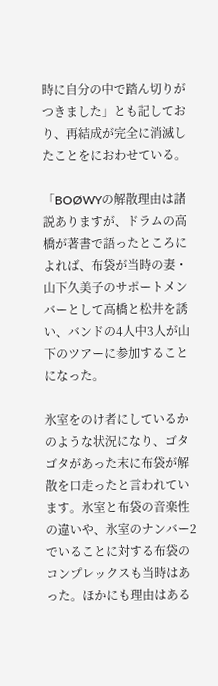時に自分の中で踏ん切りがつきました」とも記しており、再結成が完全に消滅したことをにおわせている。

「BOØWYの解散理由は諸説ありますが、ドラムの高橋が著書で語ったところによれば、布袋が当時の妻・山下久美子のサポートメンバーとして高橋と松井を誘い、バンドの4人中3人が山下のツアーに参加することになった。

氷室をのけ者にしているかのような状況になり、ゴタゴタがあった末に布袋が解散を口走ったと言われています。氷室と布袋の音楽性の違いや、氷室のナンバー2でいることに対する布袋のコンプレックスも当時はあった。ほかにも理由はある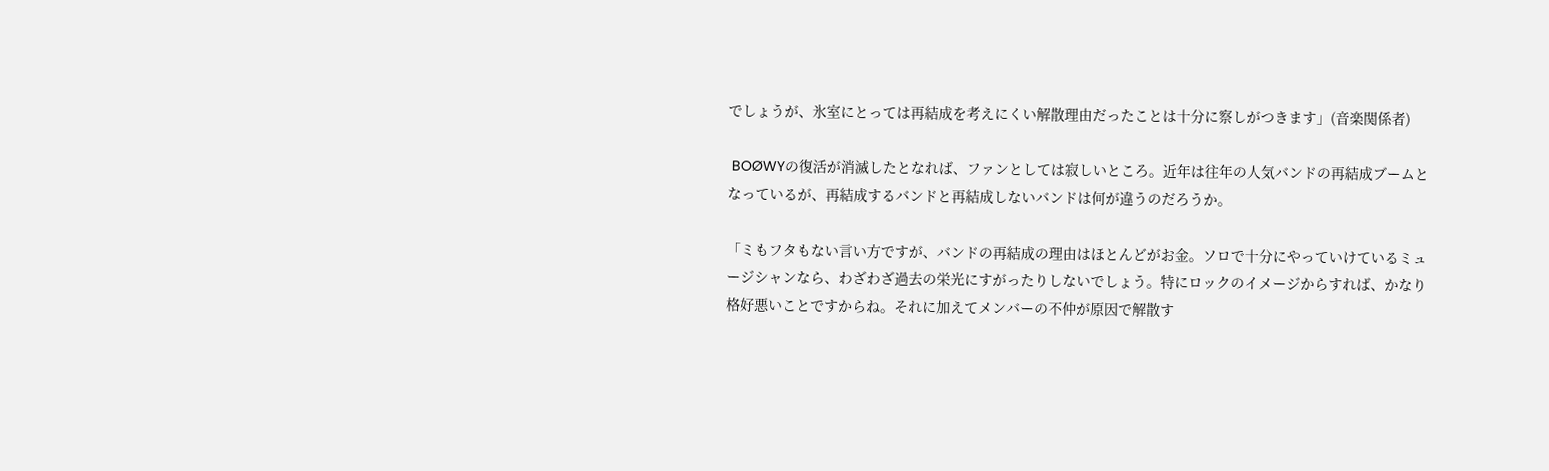でしょうが、氷室にとっては再結成を考えにくい解散理由だったことは十分に察しがつきます」(音楽関係者)

 BOØWYの復活が消滅したとなれば、ファンとしては寂しいところ。近年は往年の人気バンドの再結成ブームとなっているが、再結成するバンドと再結成しないバンドは何が違うのだろうか。

「ミもフタもない言い方ですが、バンドの再結成の理由はほとんどがお金。ソロで十分にやっていけているミュージシャンなら、わざわざ過去の栄光にすがったりしないでしょう。特にロックのイメージからすれば、かなり格好悪いことですからね。それに加えてメンバーの不仲が原因で解散す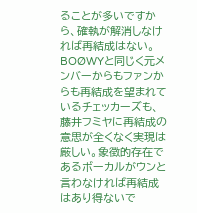ることが多いですから、確執が解消しなければ再結成はない。BOØWYと同じく元メンバーからもファンからも再結成を望まれているチェッカーズも、藤井フミヤに再結成の意思が全くなく実現は厳しい。象徴的存在であるボーカルがウンと言わなければ再結成はあり得ないで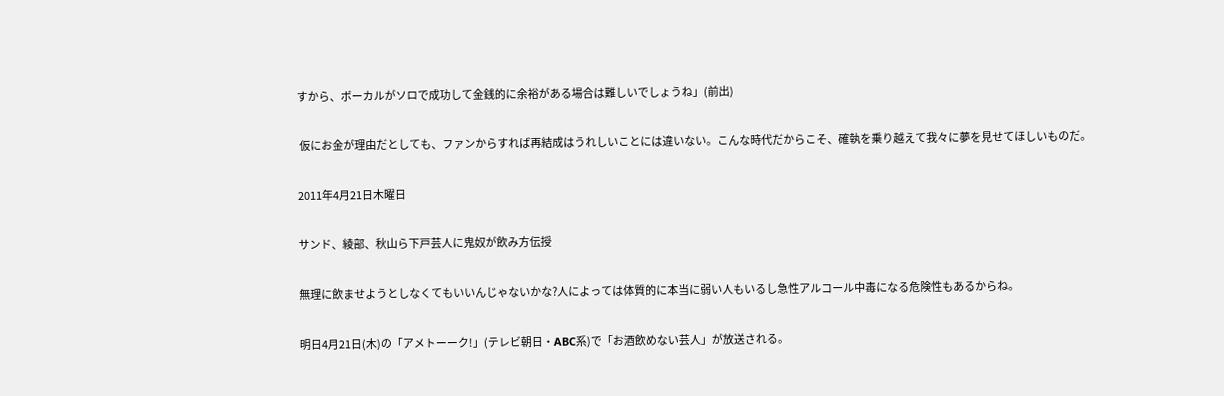すから、ボーカルがソロで成功して金銭的に余裕がある場合は難しいでしょうね」(前出)

 仮にお金が理由だとしても、ファンからすれば再結成はうれしいことには違いない。こんな時代だからこそ、確執を乗り越えて我々に夢を見せてほしいものだ。

2011年4月21日木曜日

サンド、綾部、秋山ら下戸芸人に鬼奴が飲み方伝授

無理に飲ませようとしなくてもいいんじゃないかな?人によっては体質的に本当に弱い人もいるし急性アルコール中毒になる危険性もあるからね。

明日4月21日(木)の「アメトーーク!」(テレビ朝日・ABC系)で「お酒飲めない芸人」が放送される。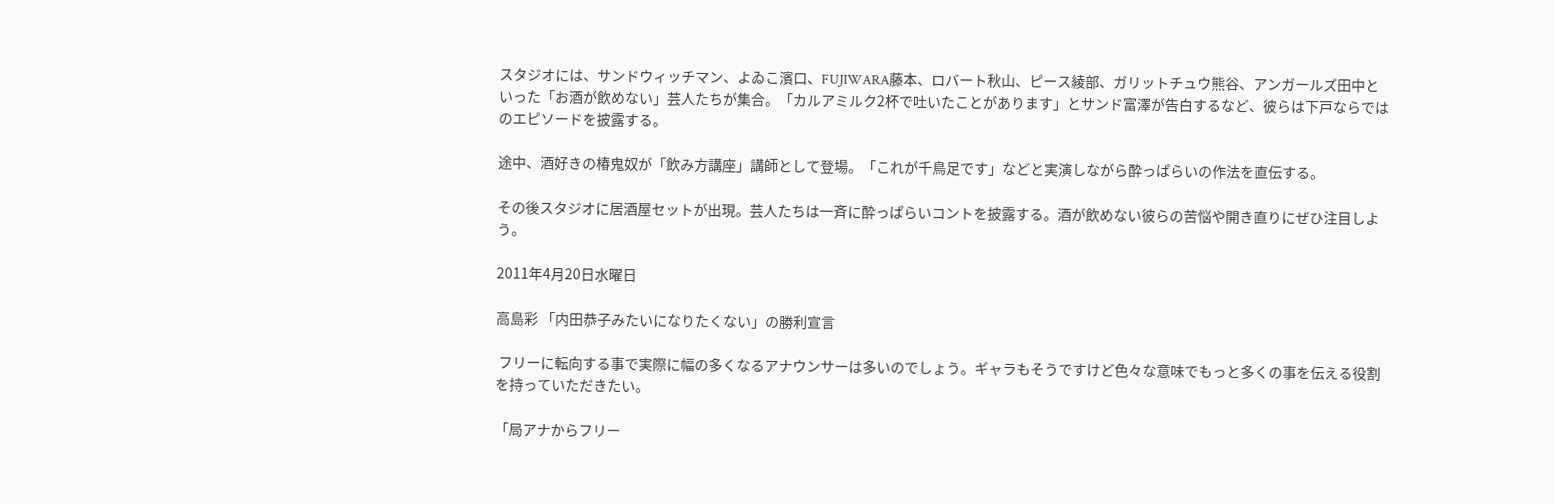スタジオには、サンドウィッチマン、よゐこ濱口、FUJIWARA藤本、ロバート秋山、ピース綾部、ガリットチュウ熊谷、アンガールズ田中といった「お酒が飲めない」芸人たちが集合。「カルアミルク2杯で吐いたことがあります」とサンド富澤が告白するなど、彼らは下戸ならではのエピソードを披露する。

途中、酒好きの椿鬼奴が「飲み方講座」講師として登場。「これが千鳥足です」などと実演しながら酔っぱらいの作法を直伝する。

その後スタジオに居酒屋セットが出現。芸人たちは一斉に酔っぱらいコントを披露する。酒が飲めない彼らの苦悩や開き直りにぜひ注目しよう。

2011年4月20日水曜日

高島彩 「内田恭子みたいになりたくない」の勝利宣言

 フリーに転向する事で実際に幅の多くなるアナウンサーは多いのでしょう。ギャラもそうですけど色々な意味でもっと多くの事を伝える役割を持っていただきたい。

「局アナからフリー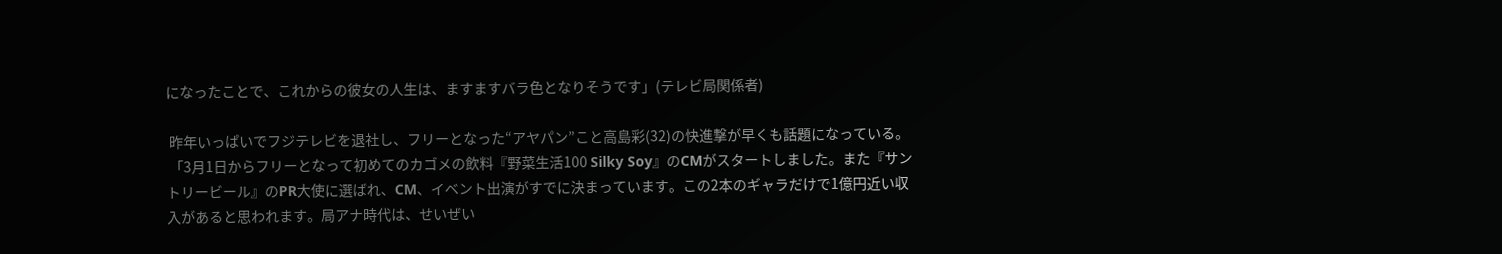になったことで、これからの彼女の人生は、ますますバラ色となりそうです」(テレビ局関係者)

 昨年いっぱいでフジテレビを退社し、フリーとなった“アヤパン”こと高島彩(32)の快進撃が早くも話題になっている。
 「3月1日からフリーとなって初めてのカゴメの飲料『野菜生活100 Silky Soy』のCMがスタートしました。また『サントリービール』のPR大使に選ばれ、CM、イベント出演がすでに決まっています。この2本のギャラだけで1億円近い収入があると思われます。局アナ時代は、せいぜい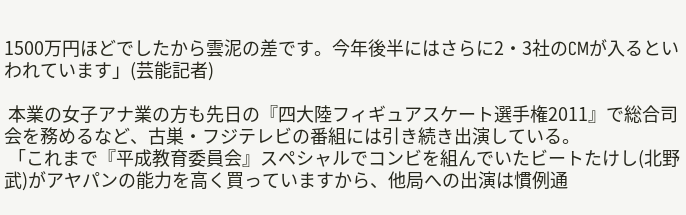1500万円ほどでしたから雲泥の差です。今年後半にはさらに2・3社のCMが入るといわれています」(芸能記者)

 本業の女子アナ業の方も先日の『四大陸フィギュアスケート選手権2011』で総合司会を務めるなど、古巣・フジテレビの番組には引き続き出演している。
 「これまで『平成教育委員会』スペシャルでコンビを組んでいたビートたけし(北野武)がアヤパンの能力を高く買っていますから、他局への出演は慣例通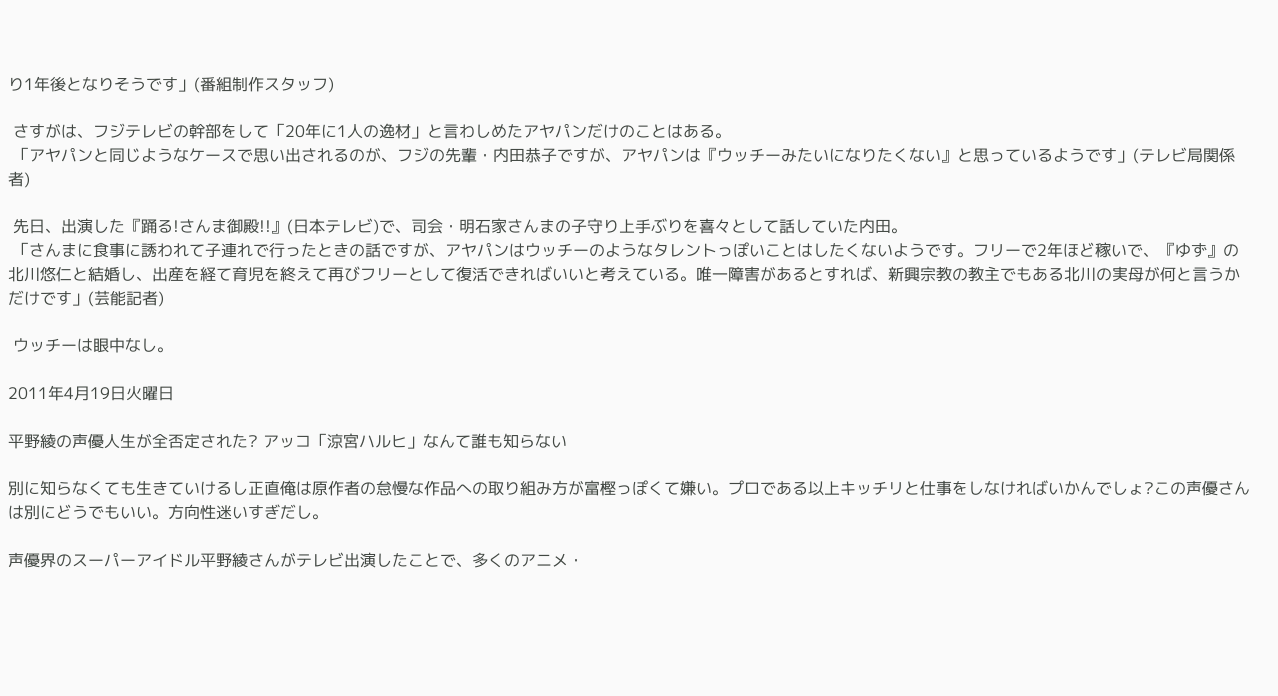り1年後となりそうです」(番組制作スタッフ)

 さすがは、フジテレビの幹部をして「20年に1人の逸材」と言わしめたアヤパンだけのことはある。
 「アヤパンと同じようなケースで思い出されるのが、フジの先輩・内田恭子ですが、アヤパンは『ウッチーみたいになりたくない』と思っているようです」(テレビ局関係者)

 先日、出演した『踊る!さんま御殿!!』(日本テレビ)で、司会・明石家さんまの子守り上手ぶりを喜々として話していた内田。
 「さんまに食事に誘われて子連れで行ったときの話ですが、アヤパンはウッチーのようなタレントっぽいことはしたくないようです。フリーで2年ほど稼いで、『ゆず』の北川悠仁と結婚し、出産を経て育児を終えて再びフリーとして復活できればいいと考えている。唯一障害があるとすれば、新興宗教の教主でもある北川の実母が何と言うかだけです」(芸能記者)

 ウッチーは眼中なし。

2011年4月19日火曜日

平野綾の声優人生が全否定された? アッコ「涼宮ハルヒ」なんて誰も知らない

別に知らなくても生きていけるし正直俺は原作者の怠慢な作品への取り組み方が富樫っぽくて嫌い。プロである以上キッチリと仕事をしなければいかんでしょ?この声優さんは別にどうでもいい。方向性迷いすぎだし。

声優界のスーパーアイドル平野綾さんがテレビ出演したことで、多くのアニメ・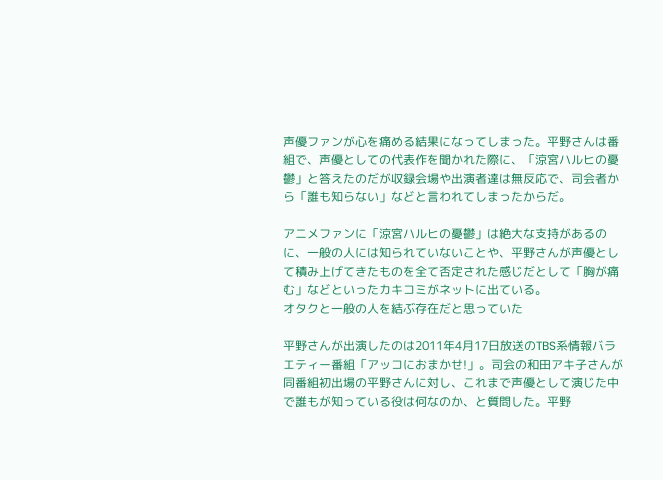声優ファンが心を痛める結果になってしまった。平野さんは番組で、声優としての代表作を聞かれた際に、「涼宮ハルヒの憂鬱」と答えたのだが収録会場や出演者達は無反応で、司会者から「誰も知らない」などと言われてしまったからだ。

アニメファンに「涼宮ハルヒの憂鬱」は絶大な支持があるのに、一般の人には知られていないことや、平野さんが声優として積み上げてきたものを全て否定された感じだとして「胸が痛む」などといったカキコミがネットに出ている。
オタクと一般の人を結ぶ存在だと思っていた

平野さんが出演したのは2011年4月17日放送のTBS系情報バラエティー番組「アッコにおまかせ!」。司会の和田アキ子さんが同番組初出場の平野さんに対し、これまで声優として演じた中で誰もが知っている役は何なのか、と質問した。平野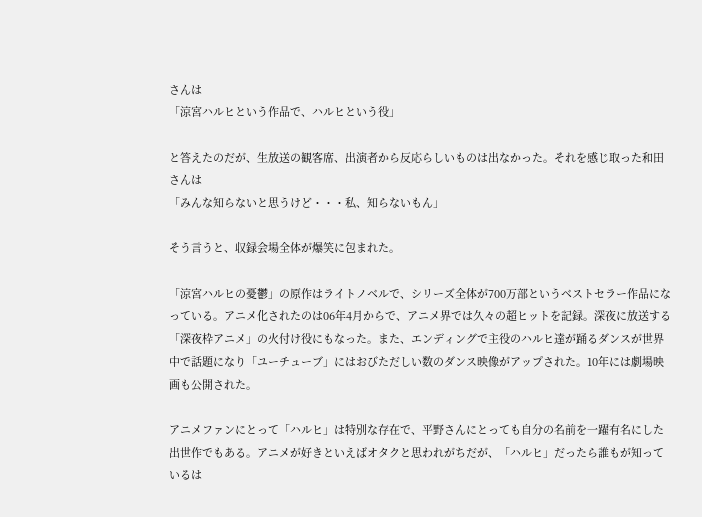さんは
「涼宮ハルヒという作品で、ハルヒという役」

と答えたのだが、生放送の観客席、出演者から反応らしいものは出なかった。それを感じ取った和田さんは
「みんな知らないと思うけど・・・私、知らないもん」

そう言うと、収録会場全体が爆笑に包まれた。

「涼宮ハルヒの憂鬱」の原作はライトノベルで、シリーズ全体が700万部というベストセラー作品になっている。アニメ化されたのは06年4月からで、アニメ界では久々の超ヒットを記録。深夜に放送する「深夜枠アニメ」の火付け役にもなった。また、エンディングで主役のハルヒ達が踊るダンスが世界中で話題になり「ユーチューブ」にはおびただしい数のダンス映像がアップされた。10年には劇場映画も公開された。

アニメファンにとって「ハルヒ」は特別な存在で、平野さんにとっても自分の名前を一躍有名にした出世作でもある。アニメが好きといえばオタクと思われがちだが、「ハルヒ」だったら誰もが知っているは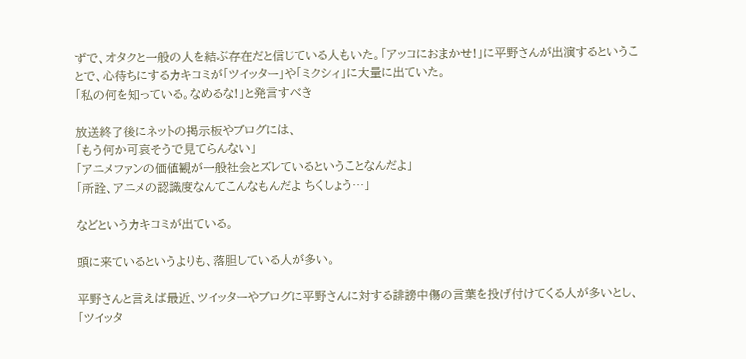ずで、オタクと一般の人を結ぶ存在だと信じている人もいた。「アッコにおまかせ!」に平野さんが出演するということで、心待ちにするカキコミが「ツイッター」や「ミクシィ」に大量に出ていた。
「私の何を知っている。なめるな!」と発言すべき

放送終了後にネットの掲示板やブログには、
「もう何か可哀そうで見てらんない」
「アニメファンの価値観が一般社会とズレているということなんだよ」
「所詮、アニメの認識度なんてこんなもんだよ ちくしょう…」

などというカキコミが出ている。

頭に来ているというよりも、落胆している人が多い。

平野さんと言えば最近、ツイッターやブログに平野さんに対する誹謗中傷の言葉を投げ付けてくる人が多いとし、「ツイッタ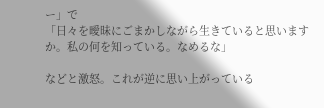ー」で
「日々を曖昧にごまかしながら生きていると思いますか。私の何を知っている。なめるな」

などと激怒。これが逆に思い上がっている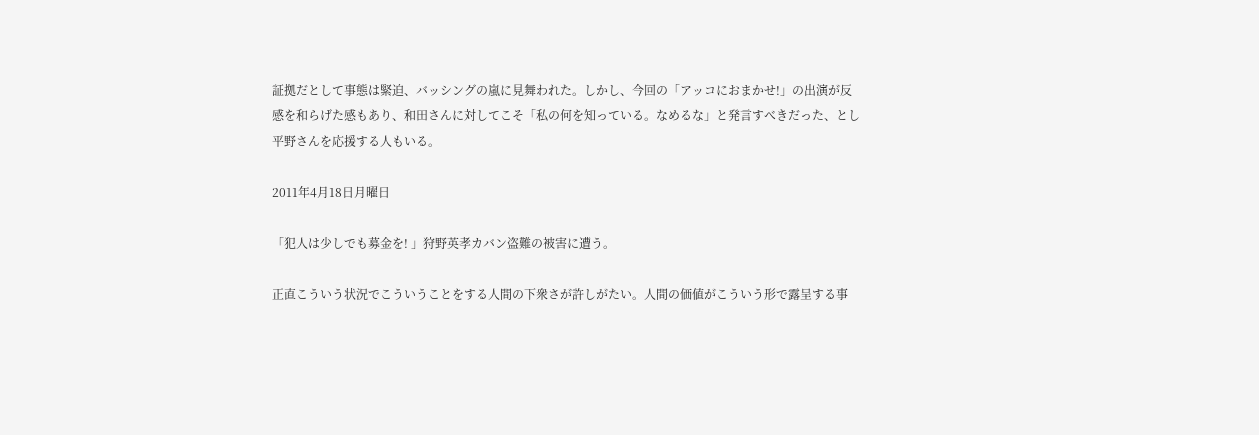証拠だとして事態は緊迫、バッシングの嵐に見舞われた。しかし、今回の「アッコにおまかせ!」の出演が反感を和らげた感もあり、和田さんに対してこそ「私の何を知っている。なめるな」と発言すべきだった、とし平野さんを応援する人もいる。

2011年4月18日月曜日

「犯人は少しでも募金を! 」狩野英孝カバン盗難の被害に遭う。

正直こういう状況でこういうことをする人間の下衆さが許しがたい。人間の価値がこういう形で露呈する事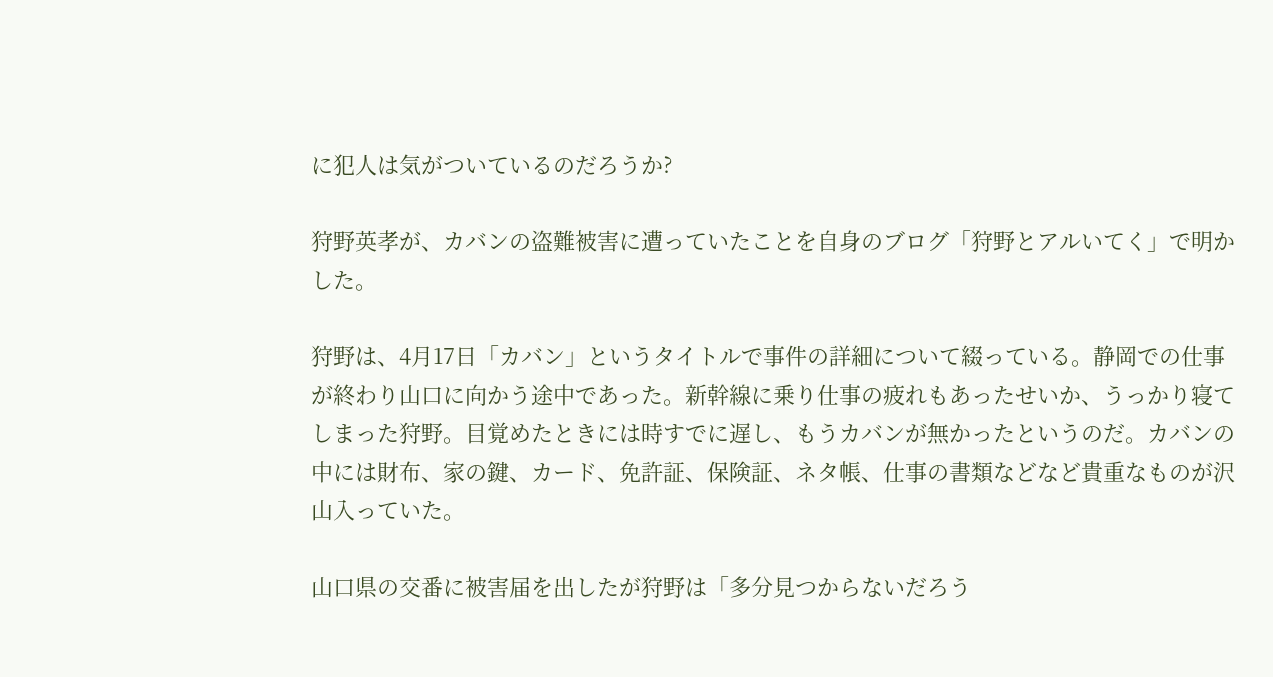に犯人は気がついているのだろうか?

狩野英孝が、カバンの盗難被害に遭っていたことを自身のブログ「狩野とアルいてく」で明かした。

狩野は、4月17日「カバン」というタイトルで事件の詳細について綴っている。静岡での仕事が終わり山口に向かう途中であった。新幹線に乗り仕事の疲れもあったせいか、うっかり寝てしまった狩野。目覚めたときには時すでに遅し、もうカバンが無かったというのだ。カバンの中には財布、家の鍵、カード、免許証、保険証、ネタ帳、仕事の書類などなど貴重なものが沢山入っていた。

山口県の交番に被害届を出したが狩野は「多分見つからないだろう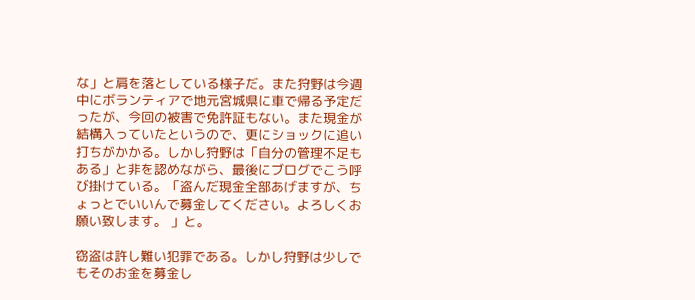な」と肩を落としている様子だ。また狩野は今週中にボランティアで地元宮城県に車で帰る予定だったが、今回の被害で免許証もない。また現金が結構入っていたというので、更にショックに追い打ちがかかる。しかし狩野は「自分の管理不足もある」と非を認めながら、最後にブログでこう呼び掛けている。「盗んだ現金全部あげますが、ちょっとでいいんで募金してください。よろしくお願い致します。 」と。

窃盗は許し難い犯罪である。しかし狩野は少しでもそのお金を募金し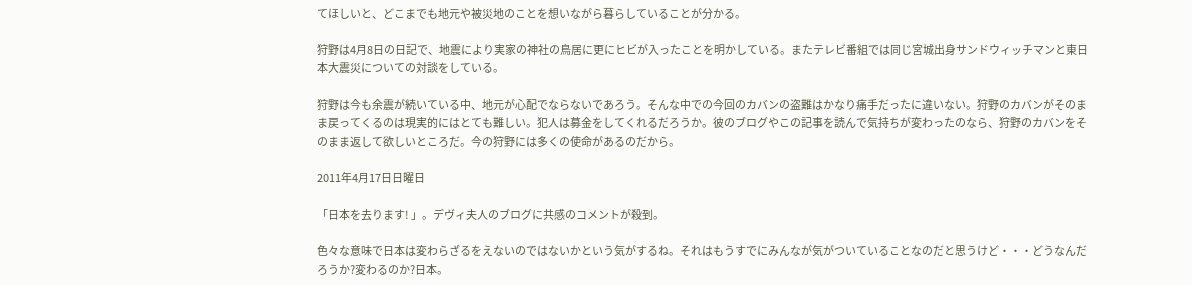てほしいと、どこまでも地元や被災地のことを想いながら暮らしていることが分かる。

狩野は4月8日の日記で、地震により実家の神社の鳥居に更にヒビが入ったことを明かしている。またテレビ番組では同じ宮城出身サンドウィッチマンと東日本大震災についての対談をしている。

狩野は今も余震が続いている中、地元が心配でならないであろう。そんな中での今回のカバンの盗難はかなり痛手だったに違いない。狩野のカバンがそのまま戻ってくるのは現実的にはとても難しい。犯人は募金をしてくれるだろうか。彼のブログやこの記事を読んで気持ちが変わったのなら、狩野のカバンをそのまま返して欲しいところだ。今の狩野には多くの使命があるのだから。

2011年4月17日日曜日

「日本を去ります! 」。デヴィ夫人のブログに共感のコメントが殺到。

色々な意味で日本は変わらざるをえないのではないかという気がするね。それはもうすでにみんなが気がついていることなのだと思うけど・・・どうなんだろうか?変わるのか?日本。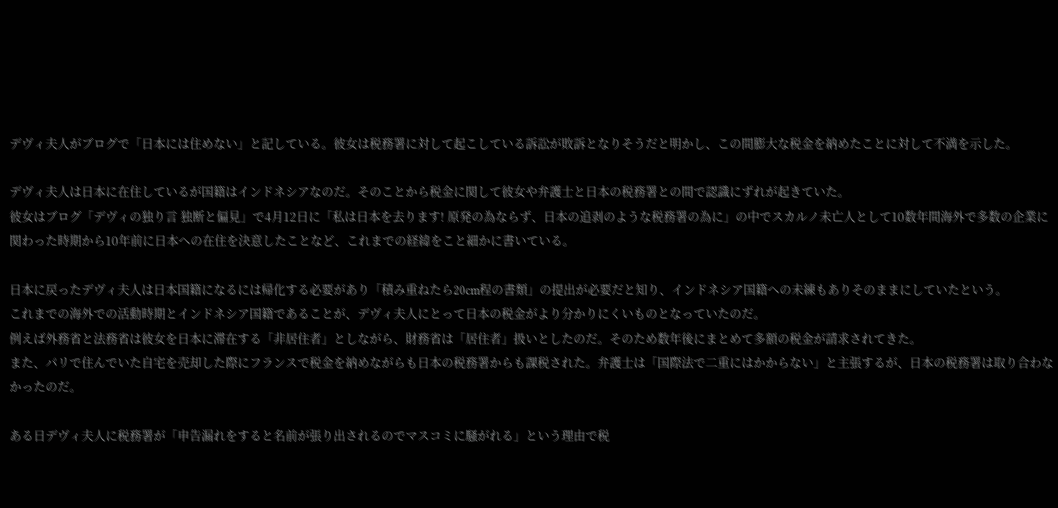デヴィ夫人がブログで「日本には住めない」と記している。彼女は税務署に対して起こしている訴訟が敗訴となりそうだと明かし、この間膨大な税金を納めたことに対して不満を示した。

デヴィ夫人は日本に在住しているが国籍はインドネシアなのだ。そのことから税金に関して彼女や弁護士と日本の税務署との間で認識にずれが起きていた。
彼女はブログ「デヴィの独り言 独断と偏見」で4月12日に「私は日本を去ります! 原発の為ならず、日本の追剥のような税務署の為に」の中でスカルノ未亡人として10数年間海外で多数の企業に関わった時期から10年前に日本への在住を決意したことなど、これまでの経緯をこと細かに書いている。

日本に戻ったデヴィ夫人は日本国籍になるには帰化する必要があり「積み重ねたら20cm程の書類」の提出が必要だと知り、インドネシア国籍への未練もありそのままにしていたという。
これまでの海外での活動時期とインドネシア国籍であることが、デヴィ夫人にとって日本の税金がより分かりにくいものとなっていたのだ。
例えば外務省と法務省は彼女を日本に滞在する「非居住者」としながら、財務省は「居住者」扱いとしたのだ。そのため数年後にまとめて多額の税金が請求されてきた。
また、パリで住んでいた自宅を売却した際にフランスで税金を納めながらも日本の税務署からも課税された。弁護士は「国際法で二重にはかからない」と主張するが、日本の税務署は取り合わなかったのだ。

ある日デヴィ夫人に税務署が「申告漏れをすると名前が張り出されるのでマスコミに騒がれる」という理由で税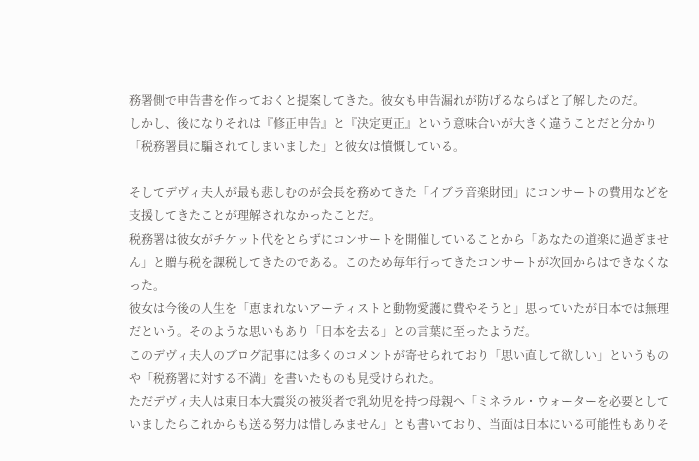務署側で申告書を作っておくと提案してきた。彼女も申告漏れが防げるならばと了解したのだ。
しかし、後になりそれは『修正申告』と『決定更正』という意味合いが大きく違うことだと分かり「税務署員に騙されてしまいました」と彼女は憤慨している。

そしてデヴィ夫人が最も悲しむのが会長を務めてきた「イブラ音楽財団」にコンサートの費用などを支援してきたことが理解されなかったことだ。
税務署は彼女がチケット代をとらずにコンサートを開催していることから「あなたの道楽に過ぎません」と贈与税を課税してきたのである。このため毎年行ってきたコンサートが次回からはできなくなった。
彼女は今後の人生を「恵まれないアーティストと動物愛護に費やそうと」思っていたが日本では無理だという。そのような思いもあり「日本を去る」との言葉に至ったようだ。
このデヴィ夫人のブログ記事には多くのコメントが寄せられており「思い直して欲しい」というものや「税務署に対する不満」を書いたものも見受けられた。
ただデヴィ夫人は東日本大震災の被災者で乳幼児を持つ母親へ「ミネラル・ウォーターを必要としていましたらこれからも送る努力は惜しみません」とも書いており、当面は日本にいる可能性もありそ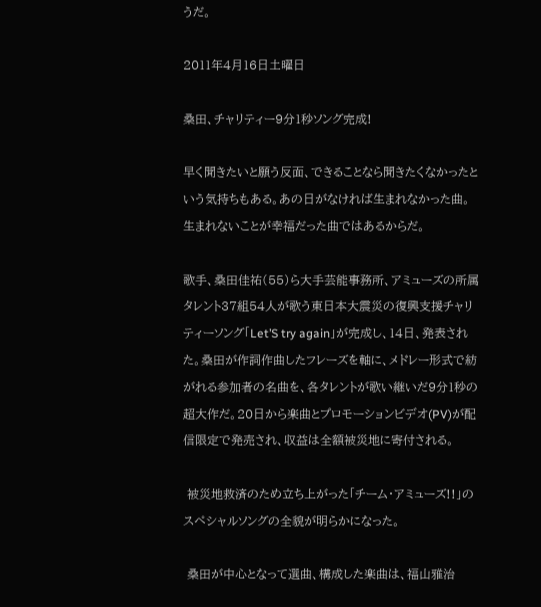うだ。

2011年4月16日土曜日

桑田、チャリティー9分1秒ソング完成!

早く聞きたいと願う反面、できることなら聞きたくなかったという気持ちもある。あの日がなければ生まれなかった曲。生まれないことが幸福だった曲ではあるからだ。

歌手、桑田佳祐(55)ら大手芸能事務所、アミューズの所属タレント37組54人が歌う東日本大震災の復興支援チャリティーソング「Let’S try again」が完成し、14日、発表された。桑田が作詞作曲したフレーズを軸に、メドレー形式で紡がれる参加者の名曲を、各タレントが歌い継いだ9分1秒の超大作だ。20日から楽曲とプロモーションビデオ(PV)が配信限定で発売され、収益は全額被災地に寄付される。

 被災地救済のため立ち上がった「チーム・アミューズ!!」のスペシャルソングの全貌が明らかになった。

 桑田が中心となって選曲、構成した楽曲は、福山雅治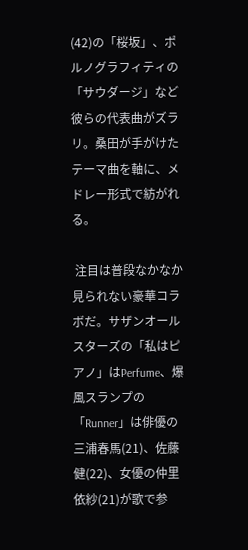(42)の「桜坂」、ポルノグラフィティの「サウダージ」など彼らの代表曲がズラリ。桑田が手がけたテーマ曲を軸に、メドレー形式で紡がれる。

 注目は普段なかなか見られない豪華コラボだ。サザンオールスターズの「私はピアノ」はPerfume、爆風スランプの「Runner」は俳優の三浦春馬(21)、佐藤健(22)、女優の仲里依紗(21)が歌で参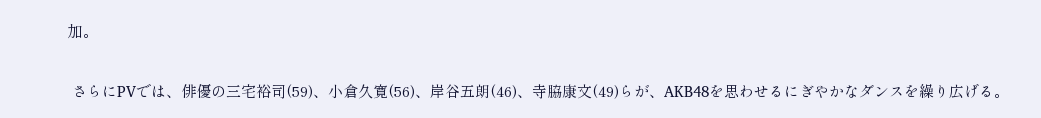加。

 さらにPVでは、俳優の三宅裕司(59)、小倉久寛(56)、岸谷五朗(46)、寺脇康文(49)らが、AKB48を思わせるにぎやかなダンスを繰り広げる。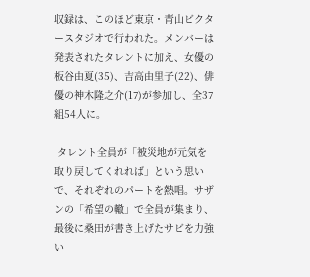収録は、このほど東京・青山ビクタースタジオで行われた。メンバーは発表されたタレントに加え、女優の板谷由夏(35)、吉高由里子(22)、俳優の神木隆之介(17)が参加し、全37組54人に。

 タレント全員が「被災地が元気を取り戻してくれれば」という思いで、それぞれのパートを熱唱。サザンの「希望の轍」で全員が集まり、最後に桑田が書き上げたサビを力強い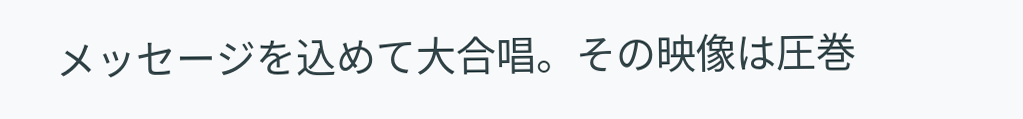メッセージを込めて大合唱。その映像は圧巻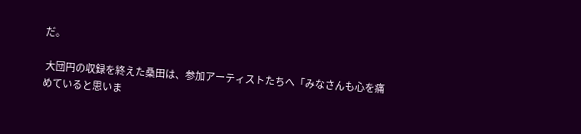だ。

 大団円の収録を終えた桑田は、参加アーティストたちへ「みなさんも心を痛めていると思いま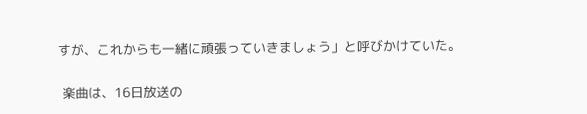すが、これからも一緒に頑張っていきましょう」と呼びかけていた。

 楽曲は、16日放送の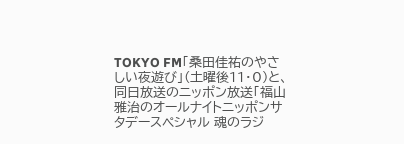TOKYO FM「桑田佳祐のやさしい夜遊び」(土曜後11・0)と、同日放送のニッポン放送「福山雅治のオールナイトニッポンサタデースペシャル 魂のラジ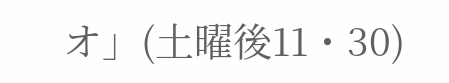オ」(土曜後11・30)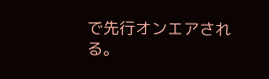で先行オンエアされる。